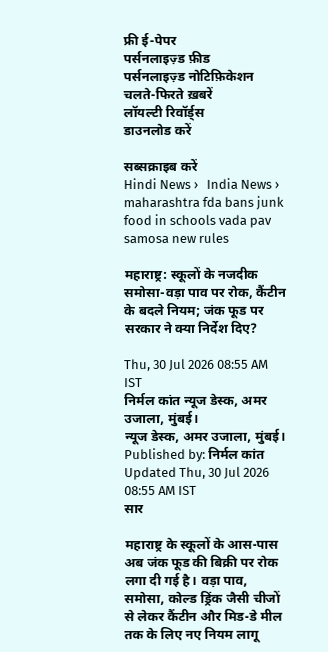फ्री ई-पेपर
पर्सनलाइज़्ड फ़ीड
पर्सनलाइज़्ड नोटिफ़िकेशन
चलते-फिरते ख़बरें
लॉयल्टी रिवॉर्ड्स
डाउनलोड करें

सब्सक्राइब करें
Hindi News ›   India News ›   maharashtra fda bans junk food in schools vada pav samosa new rules

महाराष्ट्र: स्कूलों के नजदीक समोसा-वड़ा पाव पर रोक, कैंटीन के बदले नियम; जंक फूड पर सरकार ने क्या निर्देश दिए?

Thu, 30 Jul 2026 08:55 AM IST
निर्मल कांत न्यूज डेस्क, अमर उजाला, मुंबई।
न्यूज डेस्क, अमर उजाला, मुंबई। Published by: निर्मल कांत Updated Thu, 30 Jul 2026 08:55 AM IST
सार

महाराष्ट्र के स्कूलों के आस-पास अब जंक फूड की बिक्री पर रोक लगा दी गई है। वड़ा पाव, समोसा, कोल्ड ड्रिंक जैसी चीजों से लेकर कैंटीन और मिड-डे मील तक के लिए नए नियम लागू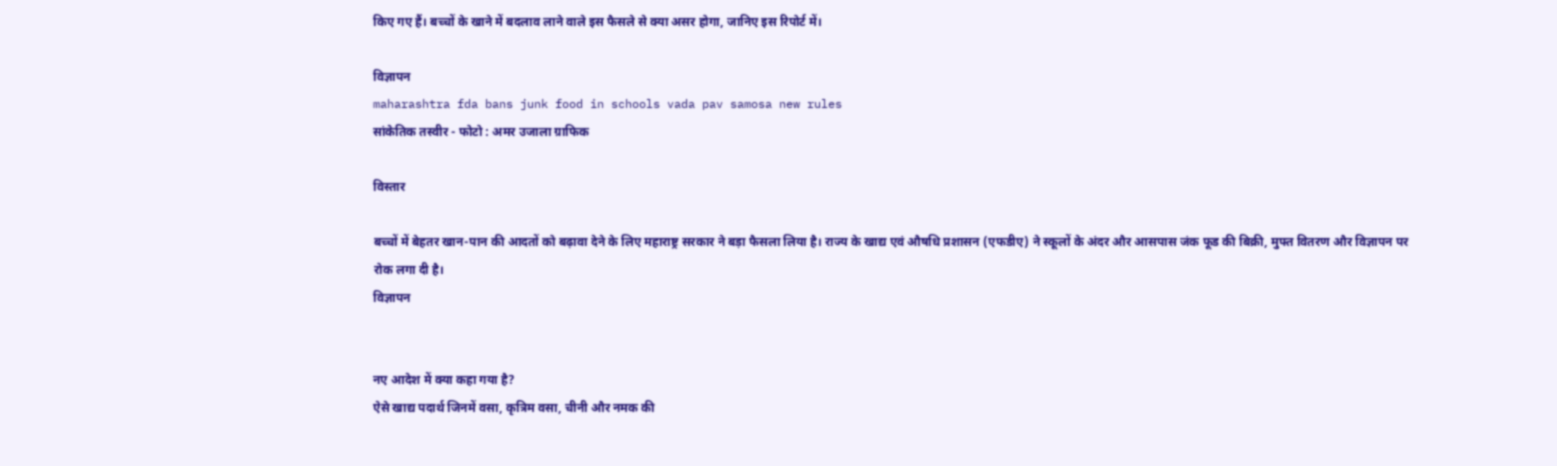किए गए हैं। बच्चों के खाने में बदलाव लाने वाले इस फैसले से क्या असर होगा, जानिए इस रिपोर्ट में।

विज्ञापन
maharashtra fda bans junk food in schools vada pav samosa new rules
सांकेतिक तस्वीर - फोटो : अमर उजाला ग्राफिक

विस्तार

बच्चों में बेहतर खान-पान की आदतों को बढ़ावा देने के लिए महाराष्ट्र सरकार ने बड़ा फैसला लिया है। राज्य के खाद्य एवं औषधि प्रशासन (एफडीए) ने स्कूलों के अंदर और आसपास जंक फूड की बिक्री, मुफ्त वितरण और विज्ञापन पर रोक लगा दी है।
विज्ञापन


नए आदेश में क्या कहा गया है?
ऐसे खाद्य पदार्थ जिनमें वसा, कृत्रिम वसा, चीनी और नमक की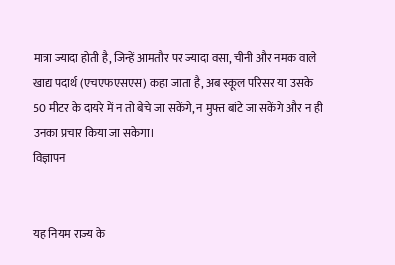मात्रा ज्यादा होती है, जिन्हें आमतौर पर ज्यादा वसा, चीनी और नमक वाले खाद्य पदार्थ (एचएफएसएस) कहा जाता है, अब स्कूल परिसर या उसके 50 मीटर के दायरे में न तो बेचे जा सकेंगे, न मुफ्त बांटे जा सकेंगे और न ही उनका प्रचार किया जा सकेगा।
विज्ञापन


यह नियम राज्य के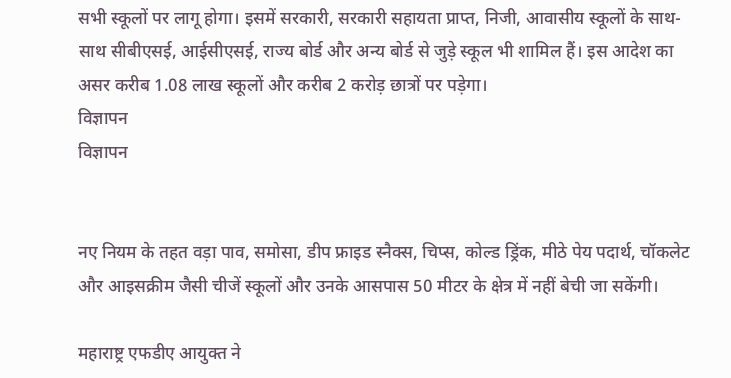सभी स्कूलों पर लागू होगा। इसमें सरकारी, सरकारी सहायता प्राप्त, निजी, आवासीय स्कूलों के साथ-साथ सीबीएसई, आईसीएसई, राज्य बोर्ड और अन्य बोर्ड से जुड़े स्कूल भी शामिल हैं। इस आदेश का असर करीब 1.08 लाख स्कूलों और करीब 2 करोड़ छात्रों पर पड़ेगा।
विज्ञापन
विज्ञापन


नए नियम के तहत वड़ा पाव, समोसा, डीप फ्राइड स्नैक्स, चिप्स, कोल्ड ड्रिंक, मीठे पेय पदार्थ, चॉकलेट और आइसक्रीम जैसी चीजें स्कूलों और उनके आसपास 50 मीटर के क्षेत्र में नहीं बेची जा सकेंगी।

महाराष्ट्र एफडीए आयुक्त ने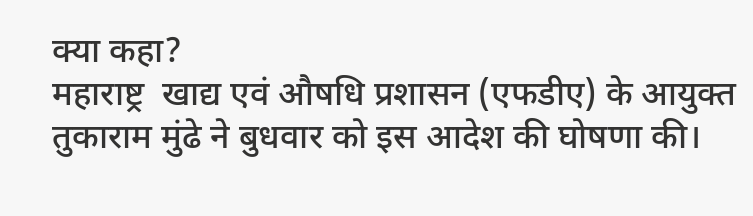क्या कहा?
महाराष्ट्र  खाद्य एवं औषधि प्रशासन (एफडीए) के आयुक्त तुकाराम मुंढे ने बुधवार को इस आदेश की घोषणा की।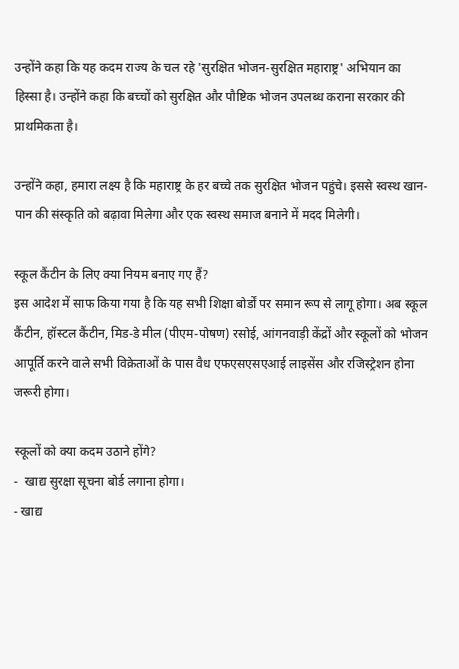उन्होंने कहा कि यह कदम राज्य के चल रहे 'सुरक्षित भोजन-सुरक्षित महाराष्ट्र' अभियान का हिस्सा है। उन्होंने कहा कि बच्चों को सुरक्षित और पौष्टिक भोजन उपलब्ध कराना सरकार की प्राथमिकता है।

उन्होंने कहा, हमारा लक्ष्य है कि महाराष्ट्र के हर बच्चे तक सुरक्षित भोजन पहुंचे। इससे स्वस्थ खान-पान की संस्कृति को बढ़ावा मिलेगा और एक स्वस्थ समाज बनाने में मदद मिलेगी।

स्कूल कैंटीन के लिए क्या नियम बनाए गए हैं?
इस आदेश में साफ किया गया है कि यह सभी शिक्षा बोर्डों पर समान रूप से लागू होगा। अब स्कूल कैंटीन, हॉस्टल कैंटीन, मिड-डे मील (पीएम-पोषण) रसोई, आंगनवाड़ी केंद्रों और स्कूलों को भोजन आपूर्ति करने वाले सभी विक्रेताओं के पास वैध एफएसएसएआई लाइसेंस और रजिस्ट्रेशन होना जरूरी होगा।

स्कूलों को क्या कदम उठाने होंगे?
-  खाद्य सुरक्षा सूचना बोर्ड लगाना होगा।
- खाद्य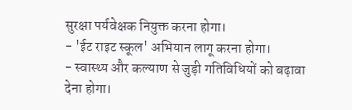सुरक्षा पर्यवेक्षक नियुक्त करना होगा।
- 'ईट राइट स्कूल' अभियान लागू करना होगा।
- स्वास्थ्य और कल्याण से जुड़ी गतिविधियों को बढ़ावा देना होगा।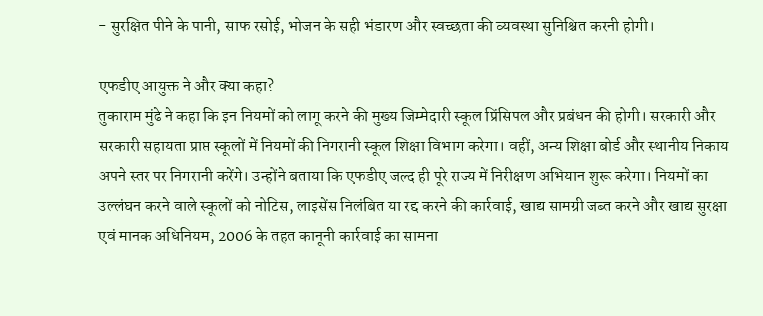- सुरक्षित पीने के पानी, साफ रसोई, भोजन के सही भंडारण और स्वच्छता की व्यवस्था सुनिश्चित करनी होगी।

एफडीए आयुक्त ने और क्या कहा?
तुकाराम मुंढे ने कहा कि इन नियमों को लागू करने की मुख्य जिम्मेदारी स्कूल प्रिंसिपल और प्रबंधन की होगी। सरकारी और सरकारी सहायता प्राप्त स्कूलों में नियमों की निगरानी स्कूल शिक्षा विभाग करेगा। वहीं, अन्य शिक्षा बोर्ड और स्थानीय निकाय अपने स्तर पर निगरानी करेंगे। उन्होंने बताया कि एफडीए जल्द ही पूरे राज्य में निरीक्षण अभियान शुरू करेगा। नियमों का उल्लंघन करने वाले स्कूलों को नोटिस, लाइसेंस निलंबित या रद्द करने की कार्रवाई, खाद्य सामग्री जब्त करने और खाद्य सुरक्षा एवं मानक अधिनियम, 2006 के तहत कानूनी कार्रवाई का सामना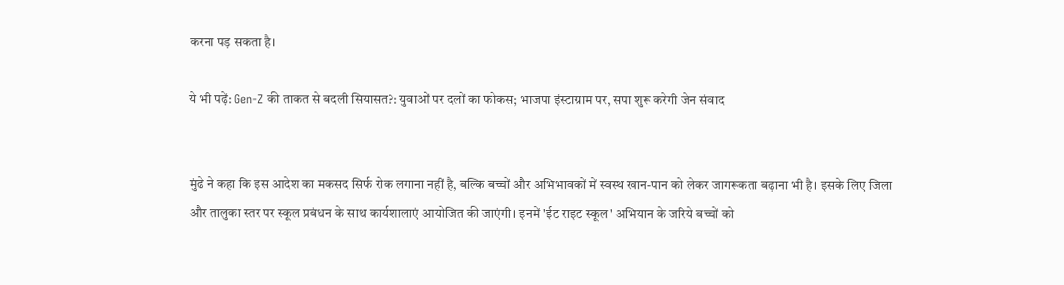करना पड़ सकता है।

ये भी पढ़ें: Gen-Z की ताकत से बदली सियासत?: युवाओं पर दलों का फोकस; भाजपा इंस्टाग्राम पर, सपा शुरू करेगी जेन संवाद


मुंढे ने कहा कि इस आदेश का मकसद सिर्फ रोक लगाना नहीं है, बल्कि बच्चों और अभिभावकों में स्वस्थ खान-पान को लेकर जागरूकता बढ़ाना भी है। इसके लिए जिला और तालुका स्तर पर स्कूल प्रबंधन के साथ कार्यशालाएं आयोजित की जाएंगी। इनमें 'ईट राइट स्कूल' अभियान के जरिये बच्चों को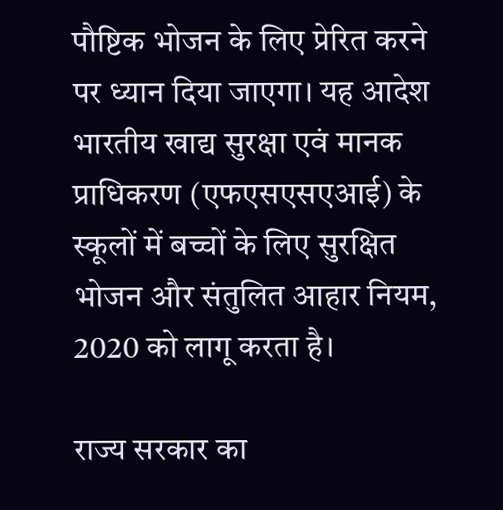पौष्टिक भोजन के लिए प्रेरित करने पर ध्यान दिया जाएगा। यह आदेश भारतीय खाद्य सुरक्षा एवं मानक प्राधिकरण (एफएसएसएआई) के स्कूलों में बच्चों के लिए सुरक्षित भोजन और संतुलित आहार नियम, 2020 को लागू करता है।

राज्य सरकार का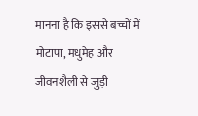मानना है कि इससे बच्चों में मोटापा, मधुमेह और जीवनशैली से जुड़ी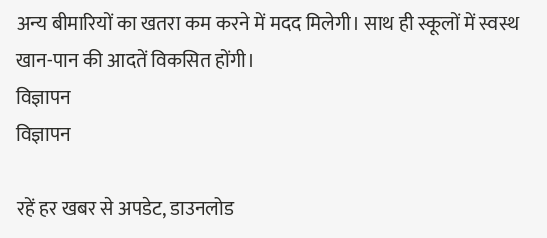अन्य बीमारियों का खतरा कम करने में मदद मिलेगी। साथ ही स्कूलों में स्वस्थ खान-पान की आदतें विकसित होंगी।
विज्ञापन
विज्ञापन

रहें हर खबर से अपडेट, डाउनलोड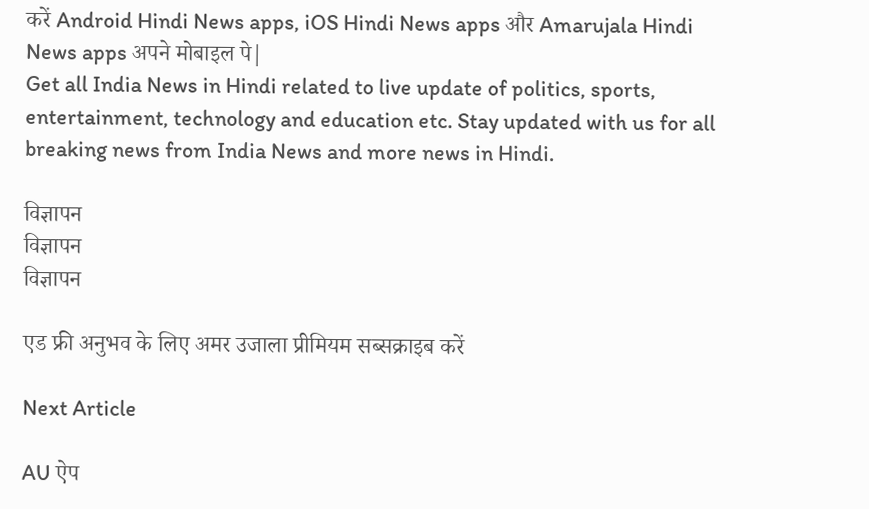करें Android Hindi News apps, iOS Hindi News apps और Amarujala Hindi News apps अपने मोबाइल पे|
Get all India News in Hindi related to live update of politics, sports, entertainment, technology and education etc. Stay updated with us for all breaking news from India News and more news in Hindi.

विज्ञापन
विज्ञापन
विज्ञापन

एड फ्री अनुभव के लिए अमर उजाला प्रीमियम सब्सक्राइब करें

Next Article

AU ऐप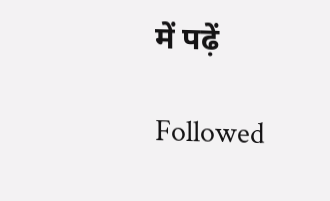में पढ़ें

Followed